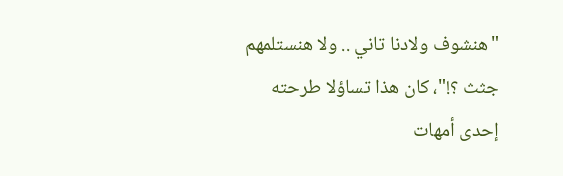"هنشوف ولادنا تاني .. ولا هنستلمهم جثث ؟!"، كان هذا تساؤلا طرحته إحدى أمهات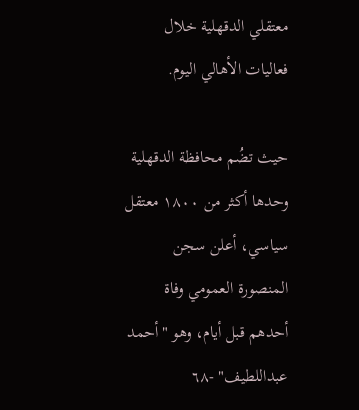معتقلي الدقهلية خلال فعاليات الأهالي اليوم.

حيث تضُم محافظة الدقهلية وحدها أكثر من ١٨٠٠ معتقل سياسي، أعلن سجن المنصورة العمومي وفاة أحدهم قبل أيام، وهو "أحمد عبداللطيف" -٦٨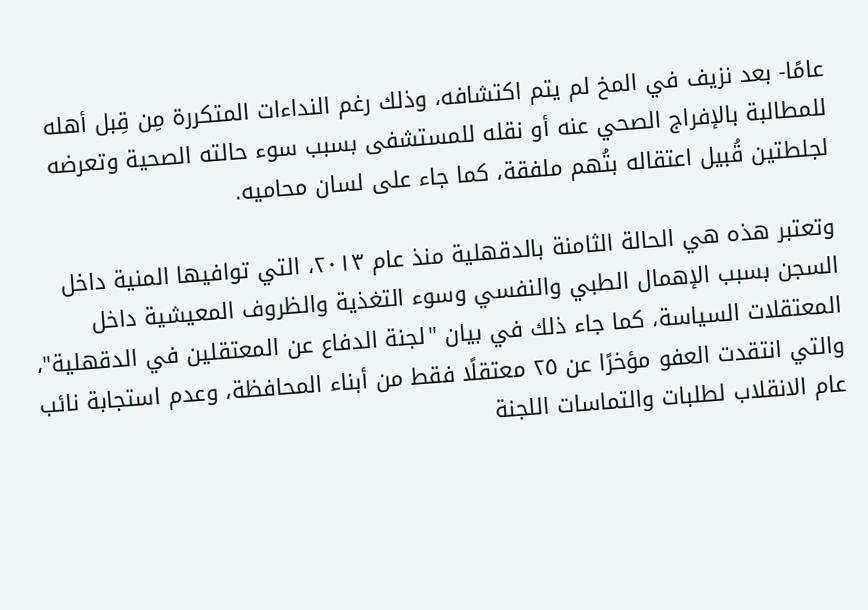عامًا- بعد نزيف في المخ لم يتم اكتشافه، وذلك رغم النداءات المتكررة مِن قِبل أهله للمطالبة بالإفراج الصحي عنه أو نقله للمستشفى بسبب سوء حالته الصحية وتعرضه لجلطتين قُبيل اعتقاله بتُهم ملفقة، كما جاء على لسان محاميه.

وتعتبر هذه هي الحالة الثامنة بالدقهلية منذ عام ٢٠١٣، التي توافيها المنية داخل السجن بسبب الإهمال الطبي والنفسي وسوء التغذية والظروف المعيشية داخل المعتقلات السياسة، كما جاء ذلك في بيان "لجنة الدفاع عن المعتقلين في الدقهلية"، والتي انتقدت العفو مؤخرًا عن ٢٥ معتقلًا فقط من أبناء المحافظة، وعدم استجابة نائب عام الانقلاب لطلبات والتماسات اللجنة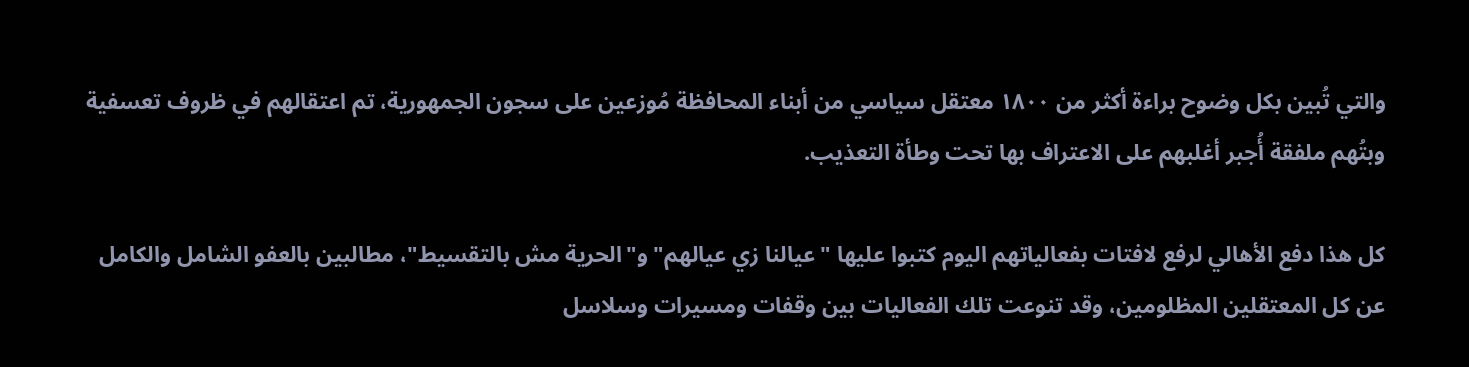والتي تُبين بكل وضوح براءة أكثر من ١٨٠٠ معتقل سياسي من أبناء المحافظة مُوزعين على سجون الجمهورية، تم اعتقالهم في ظروف تعسفية وبتُهم ملفقة أُجبر أغلبهم على الاعتراف بها تحت وطأة التعذيب.

كل هذا دفع الأهالي لرفع لافتات بفعالياتهم اليوم كتبوا عليها "عيالنا زي عيالهم" و"الحرية مش بالتقسيط"، مطالبين بالعفو الشامل والكامل عن كل المعتقلين المظلومين، وقد تنوعت تلك الفعاليات بين وقفات ومسيرات وسلاسل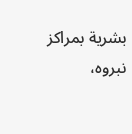بشرية بمراكز نبروه،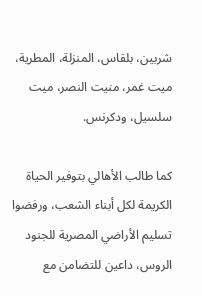شربين، بلقاس، المنزلة، المطرية، ميت غمر، منيت النصر، ميت سلسيل، ودكرنس.

كما طالب الأهالي بتوفير الحياة الكريمة لكل أبناء الشعب، ورفضوا تسليم الأراضي المصرية للجنود الروس، داعين للتضامن مع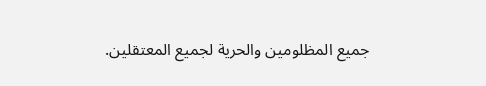جميع المظلومين والحرية لجميع المعتقلين.